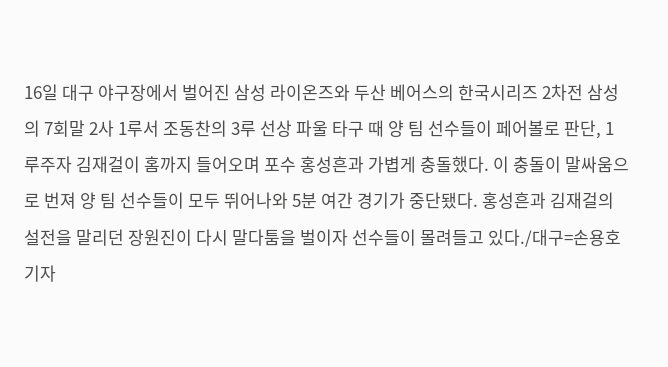16일 대구 야구장에서 벌어진 삼성 라이온즈와 두산 베어스의 한국시리즈 2차전 삼성의 7회말 2사 1루서 조동찬의 3루 선상 파울 타구 때 양 팀 선수들이 페어볼로 판단, 1루주자 김재걸이 홈까지 들어오며 포수 홍성흔과 가볍게 충돌했다. 이 충돌이 말싸움으로 번져 양 팀 선수들이 모두 뛰어나와 5분 여간 경기가 중단됐다. 홍성흔과 김재걸의 설전을 말리던 장원진이 다시 말다툼을 벌이자 선수들이 몰려들고 있다./대구=손용호 기자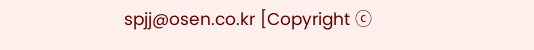spjj@osen.co.kr [Copyright ⓒ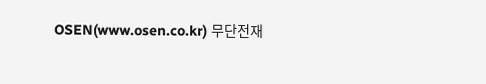OSEN(www.osen.co.kr) 무단전재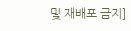및 재배포 금지]